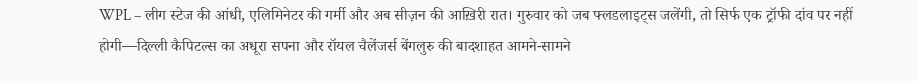WPL – लीग स्टेज की आंधी, एलिमिनेटर की गर्मी और अब सीज़न की आख़िरी रात। गुरुवार को जब फ्लडलाइट्स जलेंगी, तो सिर्फ एक ट्रॉफी दांव पर नहीं होगी—दिल्ली कैपिटल्स का अधूरा सपना और रॉयल चैलेंजर्स बेंगलुरु की बादशाहत आमने-सामने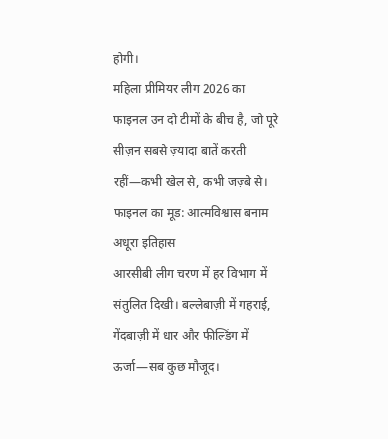होगी।
महिला प्रीमियर लीग 2026 का फाइनल उन दो टीमों के बीच है, जो पूरे सीज़न सबसे ज़्यादा बातें करती रहीं—कभी खेल से, कभी जज़्बे से।
फाइनल का मूड: आत्मविश्वास बनाम अधूरा इतिहास
आरसीबी लीग चरण में हर विभाग में संतुलित दिखी। बल्लेबाज़ी में गहराई, गेंदबाज़ी में धार और फील्डिंग में ऊर्जा—सब कुछ मौजूद।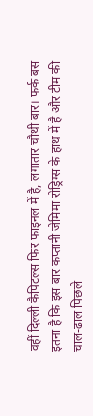वहीं दिल्ली कैपिटल्स फिर फाइनल में है, लगातार चौथी बार। फर्क बस इतना है कि इस बार कप्तानी जेमिमा रोड्रिग्स के हाथ में है और टीम की चाल-ढाल पिछले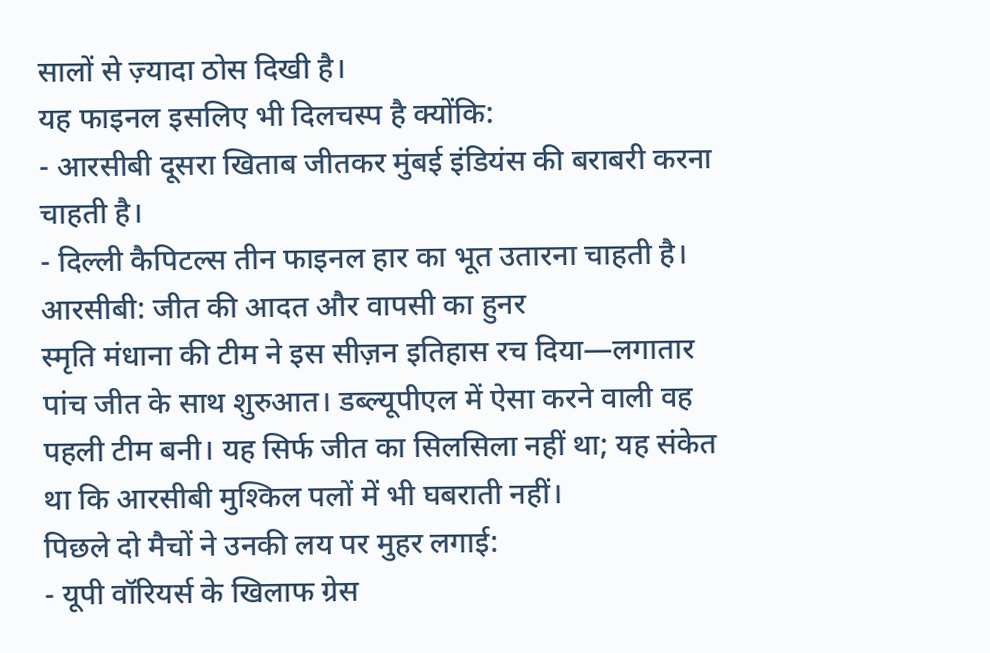सालों से ज़्यादा ठोस दिखी है।
यह फाइनल इसलिए भी दिलचस्प है क्योंकि:
- आरसीबी दूसरा खिताब जीतकर मुंबई इंडियंस की बराबरी करना चाहती है।
- दिल्ली कैपिटल्स तीन फाइनल हार का भूत उतारना चाहती है।
आरसीबी: जीत की आदत और वापसी का हुनर
स्मृति मंधाना की टीम ने इस सीज़न इतिहास रच दिया—लगातार पांच जीत के साथ शुरुआत। डब्ल्यूपीएल में ऐसा करने वाली वह पहली टीम बनी। यह सिर्फ जीत का सिलसिला नहीं था; यह संकेत था कि आरसीबी मुश्किल पलों में भी घबराती नहीं।
पिछले दो मैचों ने उनकी लय पर मुहर लगाई:
- यूपी वॉरियर्स के खिलाफ ग्रेस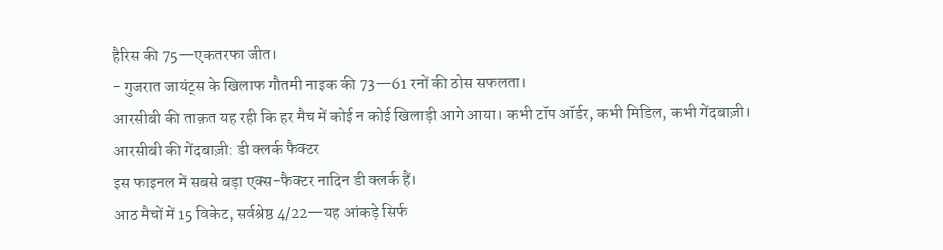हैरिस की 75—एकतरफा जीत।
- गुजरात जायंट्स के खिलाफ गौतमी नाइक की 73—61 रनों की ठोस सफलता।
आरसीबी की ताक़त यह रही कि हर मैच में कोई न कोई खिलाड़ी आगे आया। कभी टॉप ऑर्डर, कभी मिडिल, कभी गेंदबाज़ी।
आरसीबी की गेंदबाज़ी: डी क्लर्क फैक्टर
इस फाइनल में सबसे बड़ा एक्स-फैक्टर नादिन डी क्लर्क हैं।
आठ मैचों में 15 विकेट, सर्वश्रेष्ठ 4/22—यह आंकड़े सिर्फ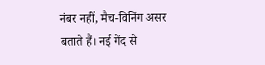नंबर नहीं, मैच-विनिंग असर बताते हैं। नई गेंद से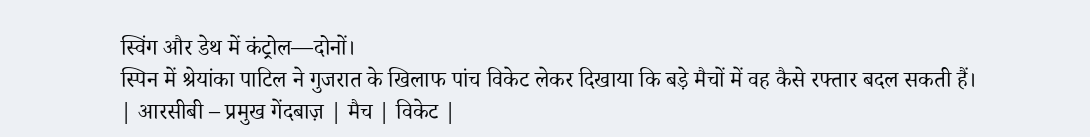स्विंग और डेथ में कंट्रोल—दोनों।
स्पिन में श्रेयांका पाटिल ने गुजरात के खिलाफ पांच विकेट लेकर दिखाया कि बड़े मैचों में वह कैसे रफ्तार बदल सकती हैं।
| आरसीबी – प्रमुख गेंदबाज़ | मैच | विकेट |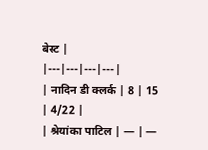बेस्ट |
|---|---|---|---|
| नादिन डी क्लर्क | 8 | 15 | 4/22 |
| श्रेयांका पाटिल | — | —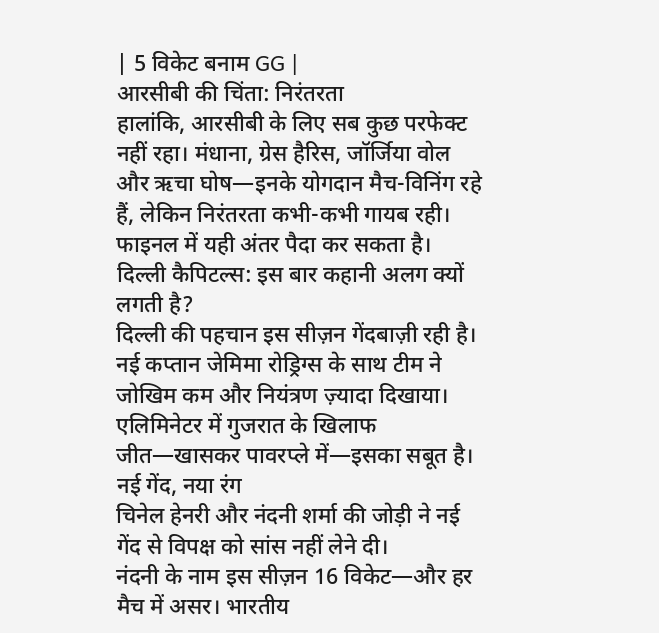| 5 विकेट बनाम GG |
आरसीबी की चिंता: निरंतरता
हालांकि, आरसीबी के लिए सब कुछ परफेक्ट नहीं रहा। मंधाना, ग्रेस हैरिस, जॉर्जिया वोल और ऋचा घोष—इनके योगदान मैच-विनिंग रहे हैं, लेकिन निरंतरता कभी-कभी गायब रही। फाइनल में यही अंतर पैदा कर सकता है।
दिल्ली कैपिटल्स: इस बार कहानी अलग क्यों लगती है?
दिल्ली की पहचान इस सीज़न गेंदबाज़ी रही है। नई कप्तान जेमिमा रोड्रिग्स के साथ टीम ने जोखिम कम और नियंत्रण ज़्यादा दिखाया। एलिमिनेटर में गुजरात के खिलाफ जीत—खासकर पावरप्ले में—इसका सबूत है।
नई गेंद, नया रंग
चिनेल हेनरी और नंदनी शर्मा की जोड़ी ने नई गेंद से विपक्ष को सांस नहीं लेने दी।
नंदनी के नाम इस सीज़न 16 विकेट—और हर मैच में असर। भारतीय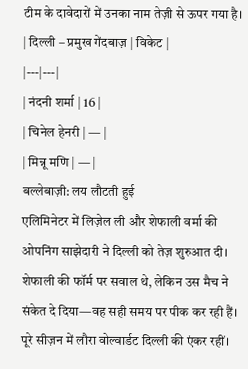टीम के दावेदारों में उनका नाम तेज़ी से ऊपर गया है।
| दिल्ली – प्रमुख गेंदबाज़ | विकेट |
|---|---|
| नंदनी शर्मा | 16 |
| चिनेल हेनरी | — |
| मिन्नू मणि | — |
बल्लेबाज़ी: लय लौटती हुई
एलिमिनेटर में लिज़ेल ली और शेफाली वर्मा की ओपनिंग साझेदारी ने दिल्ली को तेज़ शुरुआत दी। शेफाली की फॉर्म पर सवाल थे, लेकिन उस मैच ने संकेत दे दिया—वह सही समय पर पीक कर रही हैं।
पूरे सीज़न में लौरा वोल्वार्डट दिल्ली की एंकर रहीं।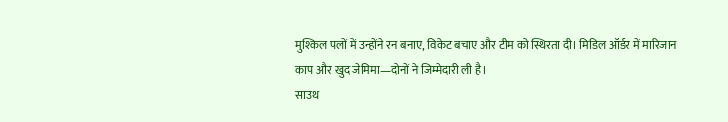मुश्किल पलों में उन्होंने रन बनाए, विकेट बचाए और टीम को स्थिरता दी। मिडिल ऑर्डर में मारिजान काप और खुद जेमिमा—दोनों ने जिम्मेदारी ली है।
साउथ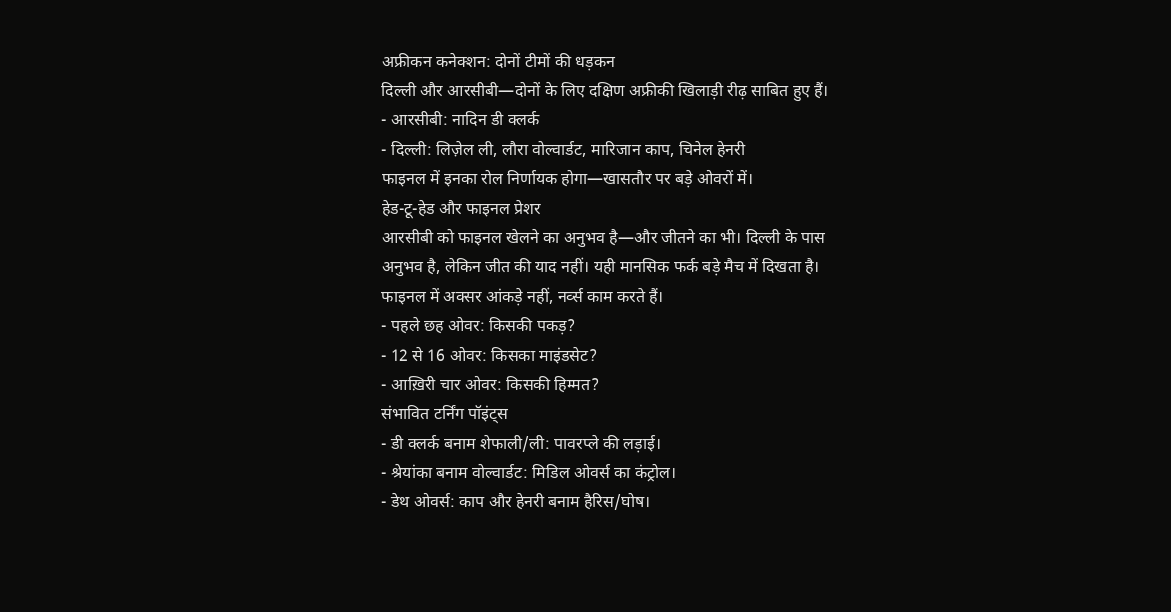अफ्रीकन कनेक्शन: दोनों टीमों की धड़कन
दिल्ली और आरसीबी—दोनों के लिए दक्षिण अफ्रीकी खिलाड़ी रीढ़ साबित हुए हैं।
- आरसीबी: नादिन डी क्लर्क
- दिल्ली: लिज़ेल ली, लौरा वोल्वार्डट, मारिजान काप, चिनेल हेनरी
फाइनल में इनका रोल निर्णायक होगा—खासतौर पर बड़े ओवरों में।
हेड-टू-हेड और फाइनल प्रेशर
आरसीबी को फाइनल खेलने का अनुभव है—और जीतने का भी। दिल्ली के पास अनुभव है, लेकिन जीत की याद नहीं। यही मानसिक फर्क बड़े मैच में दिखता है।
फाइनल में अक्सर आंकड़े नहीं, नर्व्स काम करते हैं।
- पहले छह ओवर: किसकी पकड़?
- 12 से 16 ओवर: किसका माइंडसेट?
- आख़िरी चार ओवर: किसकी हिम्मत?
संभावित टर्निंग पॉइंट्स
- डी क्लर्क बनाम शेफाली/ली: पावरप्ले की लड़ाई।
- श्रेयांका बनाम वोल्वार्डट: मिडिल ओवर्स का कंट्रोल।
- डेथ ओवर्स: काप और हेनरी बनाम हैरिस/घोष।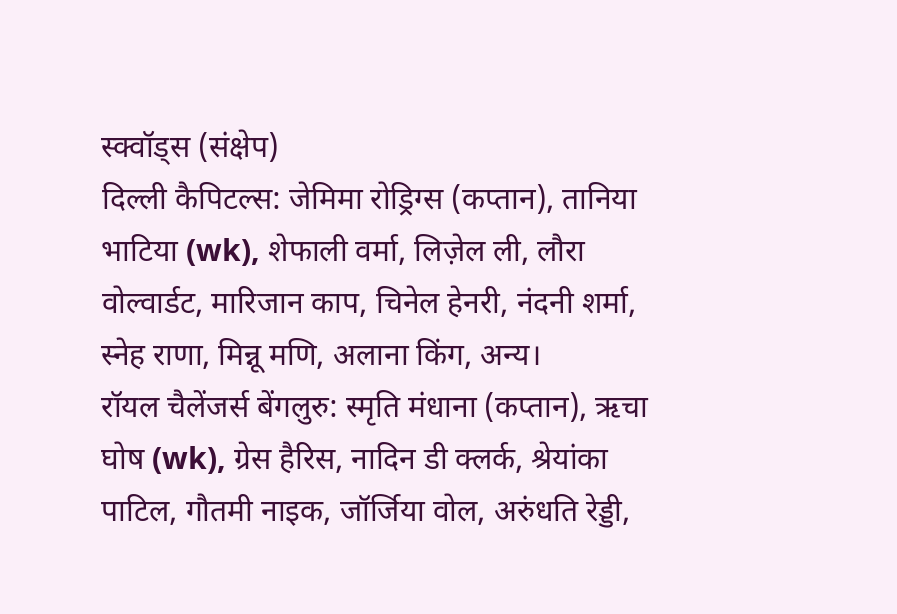स्क्वॉड्स (संक्षेप)
दिल्ली कैपिटल्स: जेमिमा रोड्रिग्स (कप्तान), तानिया भाटिया (wk), शेफाली वर्मा, लिज़ेल ली, लौरा वोल्वार्डट, मारिजान काप, चिनेल हेनरी, नंदनी शर्मा, स्नेह राणा, मिन्नू मणि, अलाना किंग, अन्य।
रॉयल चैलेंजर्स बेंगलुरु: स्मृति मंधाना (कप्तान), ऋचा घोष (wk), ग्रेस हैरिस, नादिन डी क्लर्क, श्रेयांका पाटिल, गौतमी नाइक, जॉर्जिया वोल, अरुंधति रेड्डी,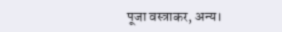पूजा वस्त्राकर, अन्य।